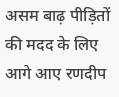असम बाढ़ पीड़ितों की मदद के लिए आगे आए रणदीप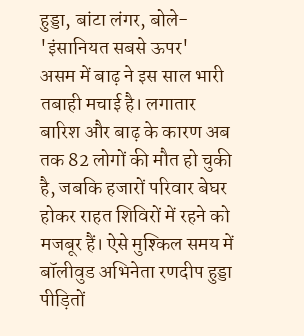हुड्डा, बांटा लंगर, बोले- 'इंसानियत सबसे ऊपर'
असम में बाढ़ ने इस साल भारी तबाही मचाई है। लगातार बारिश और बाढ़ के कारण अब तक 82 लोगों की मौत हो चुकी है, जबकि हजारों परिवार बेघर होकर राहत शिविरों में रहने को मजबूर हैं। ऐसे मुश्किल समय में बॉलीवुड अभिनेता रणदीप हुड्डा पीड़ितों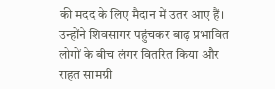की मदद के लिए मैदान में उतर आए हैं। उन्होंने शिवसागर पहुंचकर बाढ़ प्रभावित लोगों के बीच लंगर वितरित किया और राहत सामग्री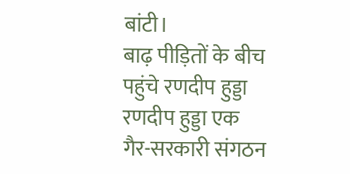बांटी।
बाढ़ पीड़ितों के बीच पहुंचे रणदीप हुड्डा
रणदीप हुड्डा एक गैर-सरकारी संगठन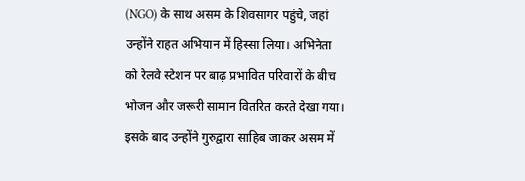(NGO) के साथ असम के शिवसागर पहुंचे, जहां उन्होंने राहत अभियान में हिस्सा लिया। अभिनेता को रेलवे स्टेशन पर बाढ़ प्रभावित परिवारों के बीच भोजन और जरूरी सामान वितरित करते देखा गया। इसके बाद उन्होंने गुरुद्वारा साहिब जाकर असम में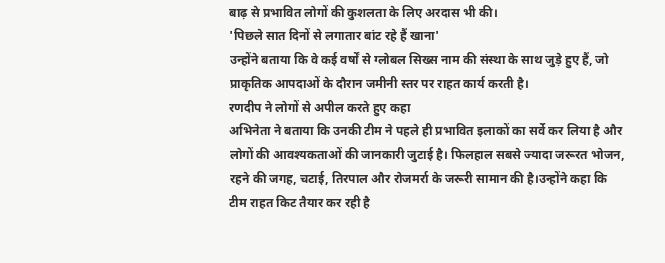बाढ़ से प्रभावित लोगों की कुशलता के लिए अरदास भी की।
'पिछले सात दिनों से लगातार बांट रहे हैं खाना'
उन्होंने बताया कि वे कई वर्षों से ग्लोबल सिख्स नाम की संस्था के साथ जुड़े हुए हैं, जो प्राकृतिक आपदाओं के दौरान जमीनी स्तर पर राहत कार्य करती है।
रणदीप ने लोगों से अपील करते हुए कहा
अभिनेता ने बताया कि उनकी टीम ने पहले ही प्रभावित इलाकों का सर्वे कर लिया है और लोगों की आवश्यकताओं की जानकारी जुटाई है। फिलहाल सबसे ज्यादा जरूरत भोजन, रहने की जगह, चटाई, तिरपाल और रोजमर्रा के जरूरी सामान की है।उन्होंने कहा कि टीम राहत किट तैयार कर रही है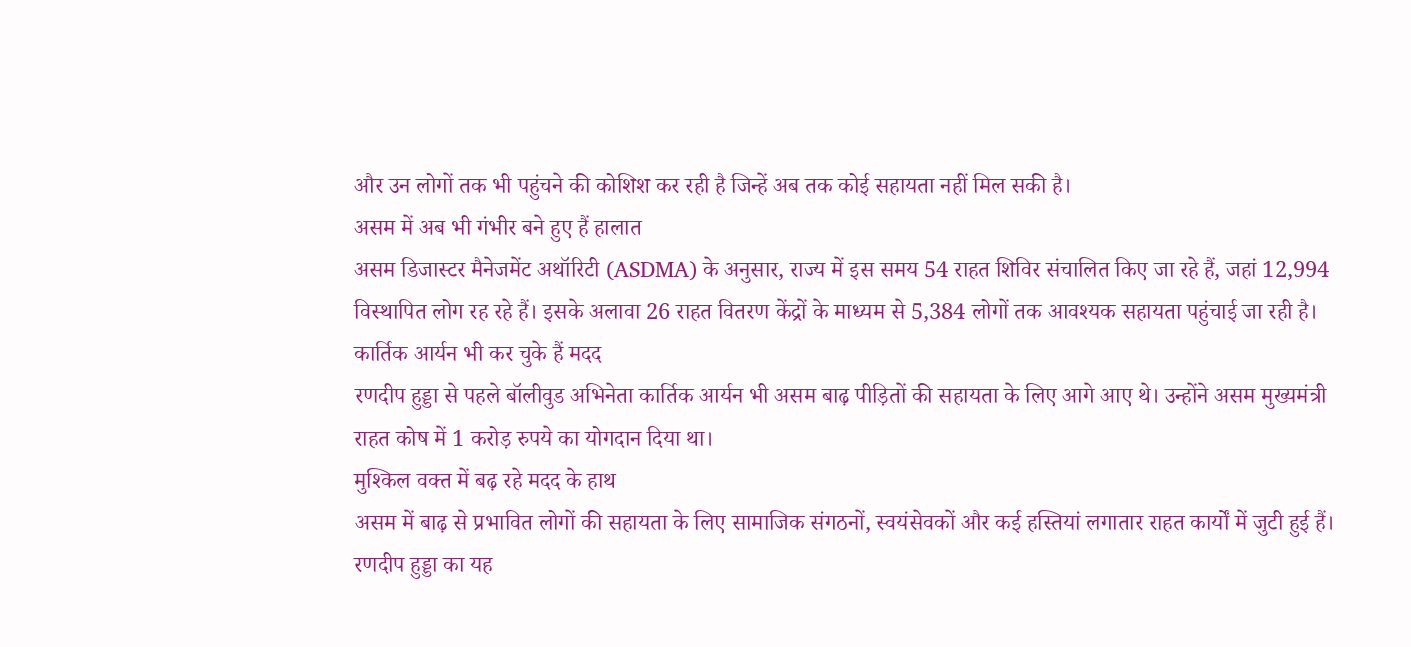और उन लोगों तक भी पहुंचने की कोशिश कर रही है जिन्हें अब तक कोई सहायता नहीं मिल सकी है।
असम में अब भी गंभीर बने हुए हैं हालात
असम डिजास्टर मैनेजमेंट अथॉरिटी (ASDMA) के अनुसार, राज्य में इस समय 54 राहत शिविर संचालित किए जा रहे हैं, जहां 12,994 विस्थापित लोग रह रहे हैं। इसके अलावा 26 राहत वितरण केंद्रों के माध्यम से 5,384 लोगों तक आवश्यक सहायता पहुंचाई जा रही है।
कार्तिक आर्यन भी कर चुके हैं मदद
रणदीप हुड्डा से पहले बॉलीवुड अभिनेता कार्तिक आर्यन भी असम बाढ़ पीड़ितों की सहायता के लिए आगे आए थे। उन्होंने असम मुख्यमंत्री राहत कोष में 1 करोड़ रुपये का योगदान दिया था।
मुश्किल वक्त में बढ़ रहे मदद के हाथ
असम में बाढ़ से प्रभावित लोगों की सहायता के लिए सामाजिक संगठनों, स्वयंसेवकों और कई हस्तियां लगातार राहत कार्यों में जुटी हुई हैं। रणदीप हुड्डा का यह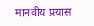मानवीय प्रयास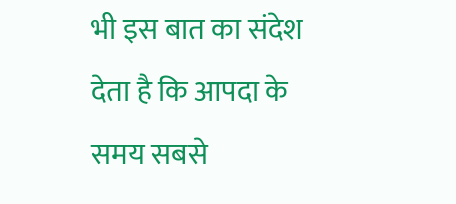भी इस बात का संदेश देता है कि आपदा के समय सबसे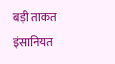बड़ी ताकत इंसानियत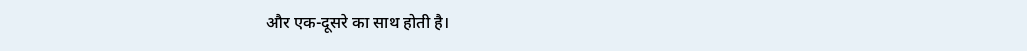और एक-दूसरे का साथ होती है।